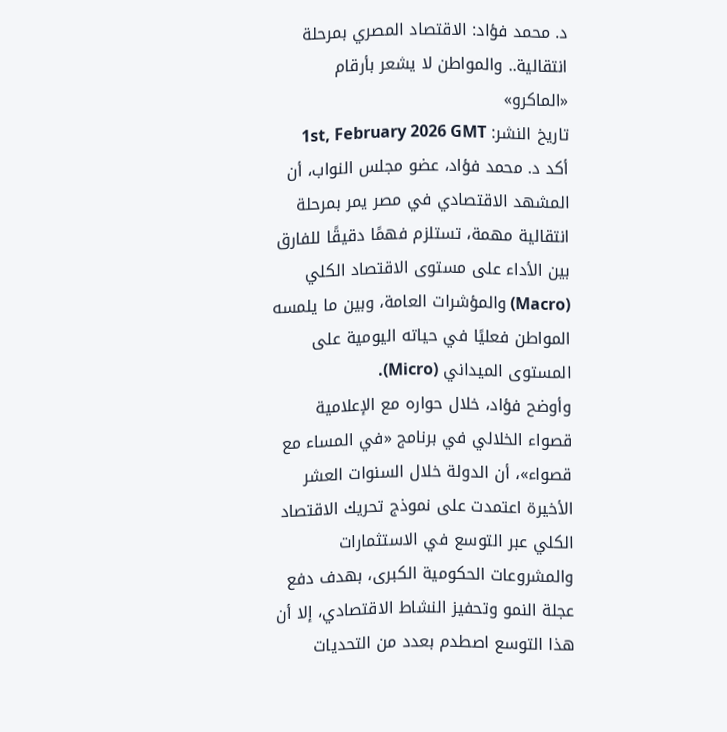د. محمد فؤاد: الاقتصاد المصري بمرحلة انتقالية.. والمواطن لا يشعر بأرقام «الماكرو»
تاريخ النشر: 1st, February 2026 GMT
أكد د. محمد فؤاد، عضو مجلس النواب، أن المشهد الاقتصادي في مصر يمر بمرحلة انتقالية مهمة، تستلزم فهمًا دقيقًا للفارق بين الأداء على مستوى الاقتصاد الكلي (Macro) والمؤشرات العامة، وبين ما يلمسه المواطن فعليًا في حياته اليومية على المستوى الميداني (Micro).
وأوضح فؤاد، خلال حواره مع الإعلامية قصواء الخلالي في برنامج «في المساء مع قصواء»، أن الدولة خلال السنوات العشر الأخيرة اعتمدت على نموذج تحريك الاقتصاد الكلي عبر التوسع في الاستثمارات والمشروعات الحكومية الكبرى، بهدف دفع عجلة النمو وتحفيز النشاط الاقتصادي، إلا أن هذا التوسع اصطدم بعدد من التحديات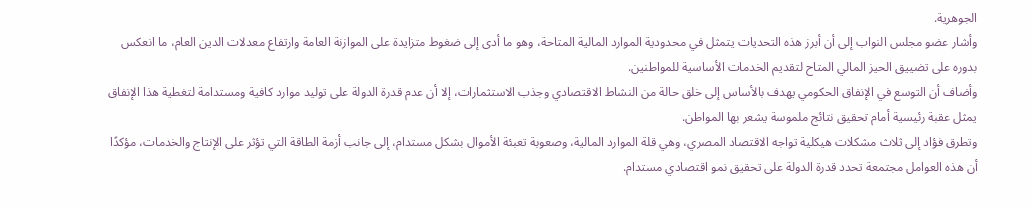الجوهرية.
وأشار عضو مجلس النواب إلى أن أبرز هذه التحديات يتمثل في محدودية الموارد المالية المتاحة، وهو ما أدى إلى ضغوط متزايدة على الموازنة العامة وارتفاع معدلات الدين العام، ما انعكس بدوره على تضييق الحيز المالي المتاح لتقديم الخدمات الأساسية للمواطنين.
وأضاف أن التوسع في الإنفاق الحكومي يهدف بالأساس إلى خلق حالة من النشاط الاقتصادي وجذب الاستثمارات، إلا أن عدم قدرة الدولة على توليد موارد كافية ومستدامة لتغطية هذا الإنفاق يمثل عقبة رئيسية أمام تحقيق نتائج ملموسة يشعر بها المواطن.
وتطرق فؤاد إلى ثلاث مشكلات هيكلية تواجه الاقتصاد المصري، وهي قلة الموارد المالية، وصعوبة تعبئة الأموال بشكل مستدام، إلى جانب أزمة الطاقة التي تؤثر على الإنتاج والخدمات، مؤكدًا أن هذه العوامل مجتمعة تحدد قدرة الدولة على تحقيق نمو اقتصادي مستدام.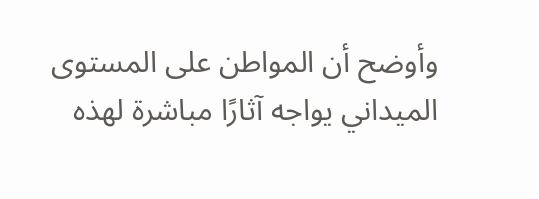وأوضح أن المواطن على المستوى الميداني يواجه آثارًا مباشرة لهذه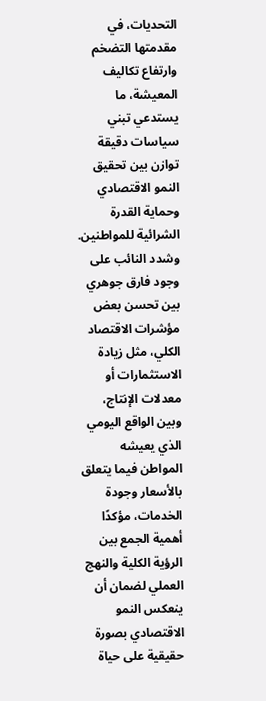التحديات، في مقدمتها التضخم وارتفاع تكاليف المعيشة، ما يستدعي تبني سياسات دقيقة توازن بين تحقيق النمو الاقتصادي وحماية القدرة الشرائية للمواطنين.
وشدد النائب على وجود فارق جوهري بين تحسن بعض مؤشرات الاقتصاد الكلي، مثل زيادة الاستثمارات أو معدلات الإنتاج، وبين الواقع اليومي الذي يعيشه المواطن فيما يتعلق بالأسعار وجودة الخدمات، مؤكدًا أهمية الجمع بين الرؤية الكلية والنهج العملي لضمان أن ينعكس النمو الاقتصادي بصورة حقيقية على حياة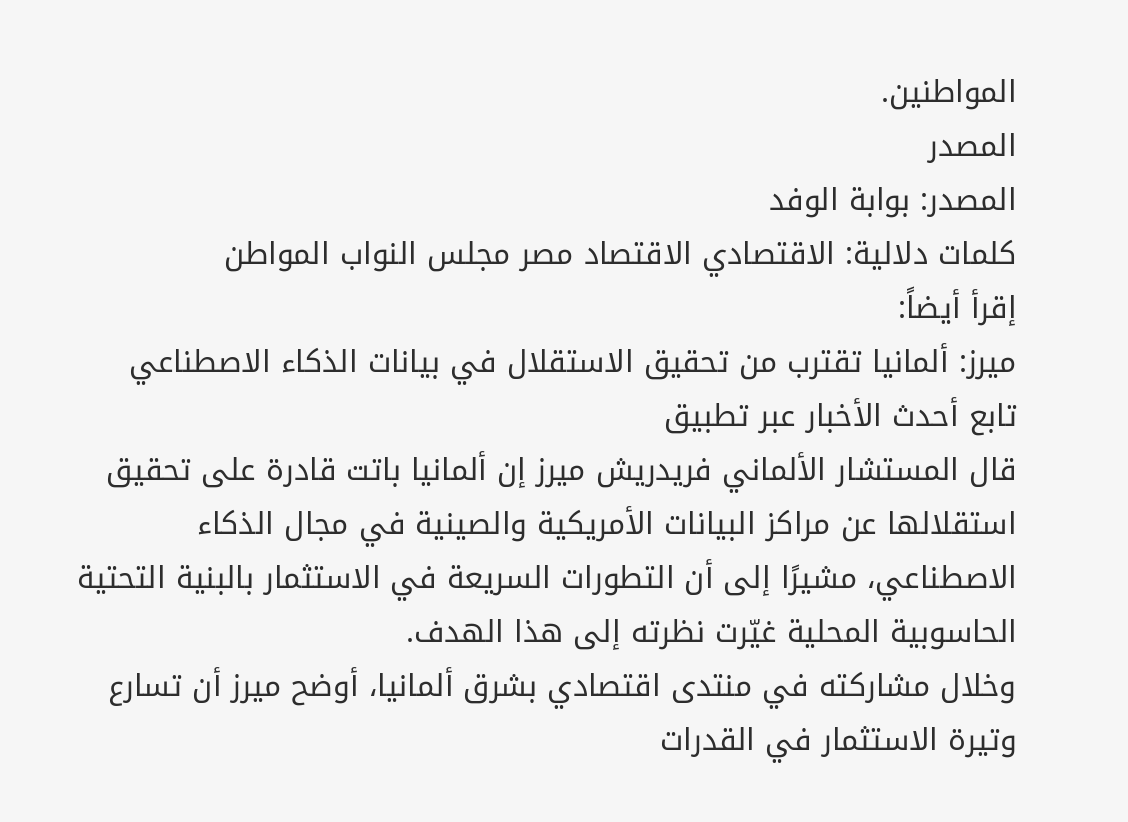المواطنين.
المصدر
المصدر: بوابة الوفد
كلمات دلالية: الاقتصادي الاقتصاد مصر مجلس النواب المواطن
إقرأ أيضاً:
ميرز: ألمانيا تقترب من تحقيق الاستقلال في بيانات الذكاء الاصطناعي
تابع أحدث الأخبار عبر تطبيق
قال المستشار الألماني فريدريش ميرز إن ألمانيا باتت قادرة على تحقيق استقلالها عن مراكز البيانات الأمريكية والصينية في مجال الذكاء الاصطناعي، مشيرًا إلى أن التطورات السريعة في الاستثمار بالبنية التحتية الحاسوبية المحلية غيّرت نظرته إلى هذا الهدف.
وخلال مشاركته في منتدى اقتصادي بشرق ألمانيا، أوضح ميرز أن تسارع وتيرة الاستثمار في القدرات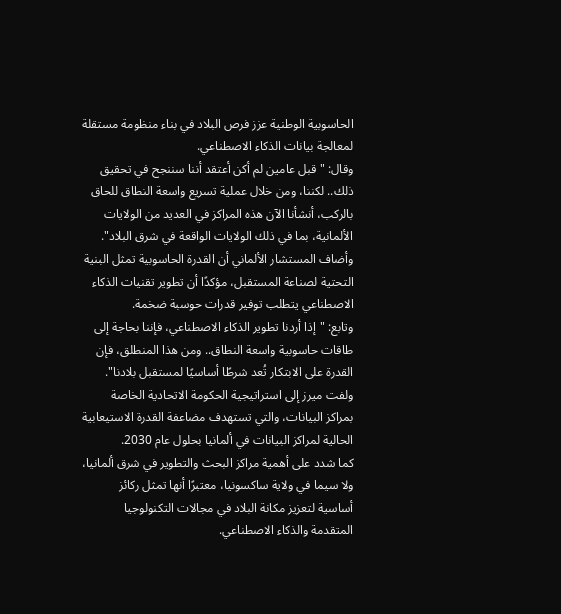الحاسوبية الوطنية عزز فرص البلاد في بناء منظومة مستقلة لمعالجة بيانات الذكاء الاصطناعي.
وقال: "قبل عامين لم أكن أعتقد أننا سننجح في تحقيق ذلك.. لكننا، ومن خلال عملية تسريع واسعة النطاق للحاق بالركب، أنشأنا الآن هذه المراكز في العديد من الولايات الألمانية، بما في ذلك الولايات الواقعة في شرق البلاد".
وأضاف المستشار الألماني أن القدرة الحاسوبية تمثل البنية التحتية لصناعة المستقبل، مؤكدًا أن تطوير تقنيات الذكاء الاصطناعي يتطلب توفير قدرات حوسبة ضخمة.
وتابع: "إذا أردنا تطوير الذكاء الاصطناعي، فإننا بحاجة إلى طاقات حاسوبية واسعة النطاق.. ومن هذا المنطلق، فإن القدرة على الابتكار تُعد شرطًا أساسيًا لمستقبل بلادنا".
ولفت ميرز إلى استراتيجية الحكومة الاتحادية الخاصة بمراكز البيانات، والتي تستهدف مضاعفة القدرة الاستيعابية الحالية لمراكز البيانات في ألمانيا بحلول عام 2030.
كما شدد على أهمية مراكز البحث والتطوير في شرق ألمانيا، ولا سيما في ولاية ساكسونيا، معتبرًا أنها تمثل ركائز أساسية لتعزيز مكانة البلاد في مجالات التكنولوجيا المتقدمة والذكاء الاصطناعي.